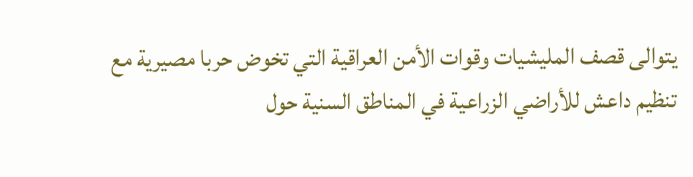يتوالى قصف المليشيات وقوات الأمن العراقية التي تخوض حربا مصيرية مع تنظيم داعش للأراضي الزراعية في المناطق السنية حول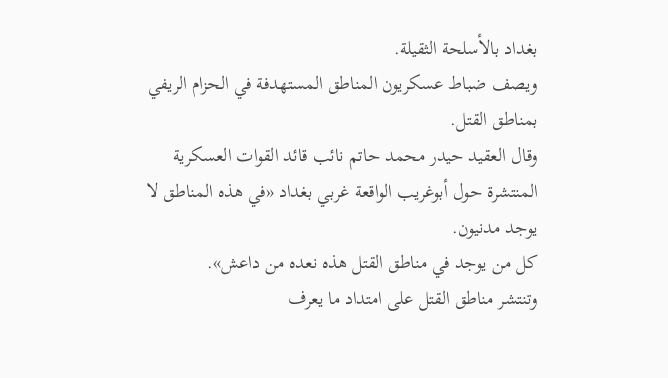بغداد بالأسلحة الثقيلة.
ويصف ضباط عسكريون المناطق المستهدفة في الحزام الريفي بمناطق القتل.
وقال العقيد حيدر محمد حاتم نائب قائد القوات العسكرية المنتشرة حول أبوغريب الواقعة غربي بغداد «في هذه المناطق لا يوجد مدنيون.
كل من يوجد في مناطق القتل هذه نعده من داعش».
وتنتشر مناطق القتل على امتداد ما يعرف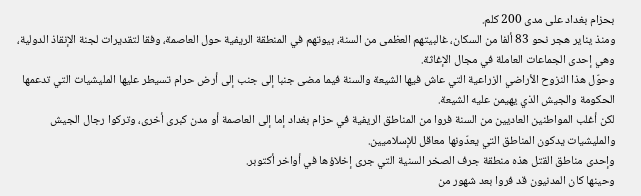بحزام بغداد على مدى 200 كلم.
ومنذ يناير هجر نحو 83 ألفا من السكان، غالبيتهم العظمى من السنة، بيوتهم في المنطقة الريفية حول العاصمة، وفقا لتقديرات لجنة الإنقاذ الدولية، وهي إحدى الجماعات العاملة في مجال الإغاثة.
وحوّل هذا النزوح الأراضي الزراعية التي عاش فيها الشيعة والسنة فيما مضى جنبا إلى جنب إلى أرض حرام تسيطر عليها المليشيات التي تدعمها الحكومة والجيش الذي يهيمن عليه الشيعة.
لكن أغلب المواطنين العاديين من السنة فروا من المناطق الريفية في حزام بغداد إما إلى العاصمة أو مدن كبرى أخرى، وتركوا رجال الجيش والمليشيات يدكون المناطق التي يعدّونها معاقل للإسلاميين.
وإحدى مناطق القتل هذه منطقة جرف الصخر السنية التي جرى إخلاؤها في أواخر أكتوبر.
وحينها كان المدنيون قد فروا بعد شهور من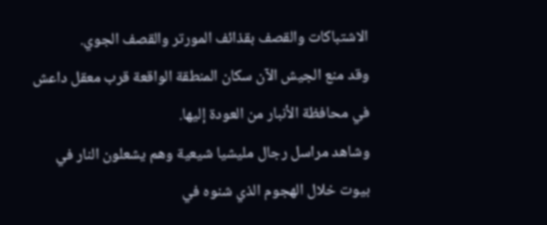الاشتباكات والقصف بقذائف المورتر والقصف الجوي.
وقد منع الجيش الآن سكان المنطقة الواقعة قرب معقل داعش في محافظة الأنبار من العودة إليها.
وشاهد مراسل رجال مليشيا شيعية وهم يشعلون النار في بيوت خلال الهجوم الذي شنوه في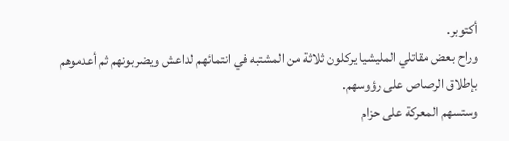أكتوبر.
وراح بعض مقاتلي المليشيا يركلون ثلاثة من المشتبه في انتمائهم لداعش ويضربونهم ثم أعدموهم بإطلاق الرصاص على رؤوسهم.
وستسهم المعركة على حزام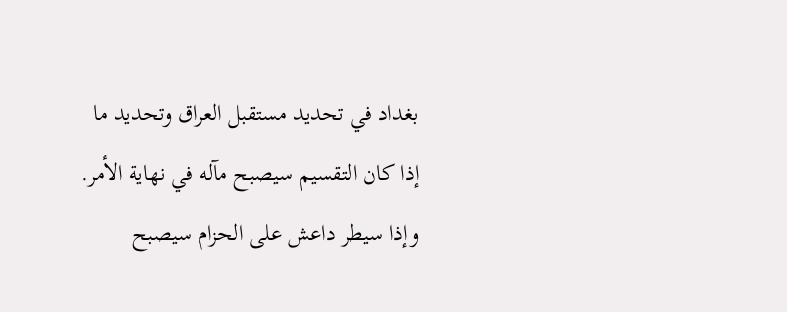بغداد في تحديد مستقبل العراق وتحديد ما إذا كان التقسيم سيصبح مآله في نهاية الأمر.
وإذا سيطر داعش على الحزام سيصبح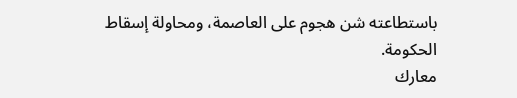باستطاعته شن هجوم على العاصمة، ومحاولة إسقاط الحكومة.
معارك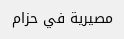مصيرية في حزام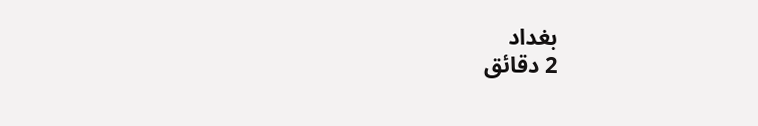بغداد
2 دقائق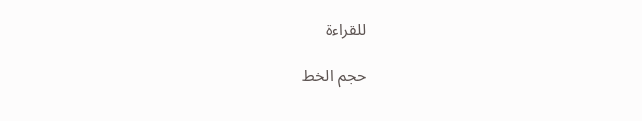للقراءة

حجم الخط